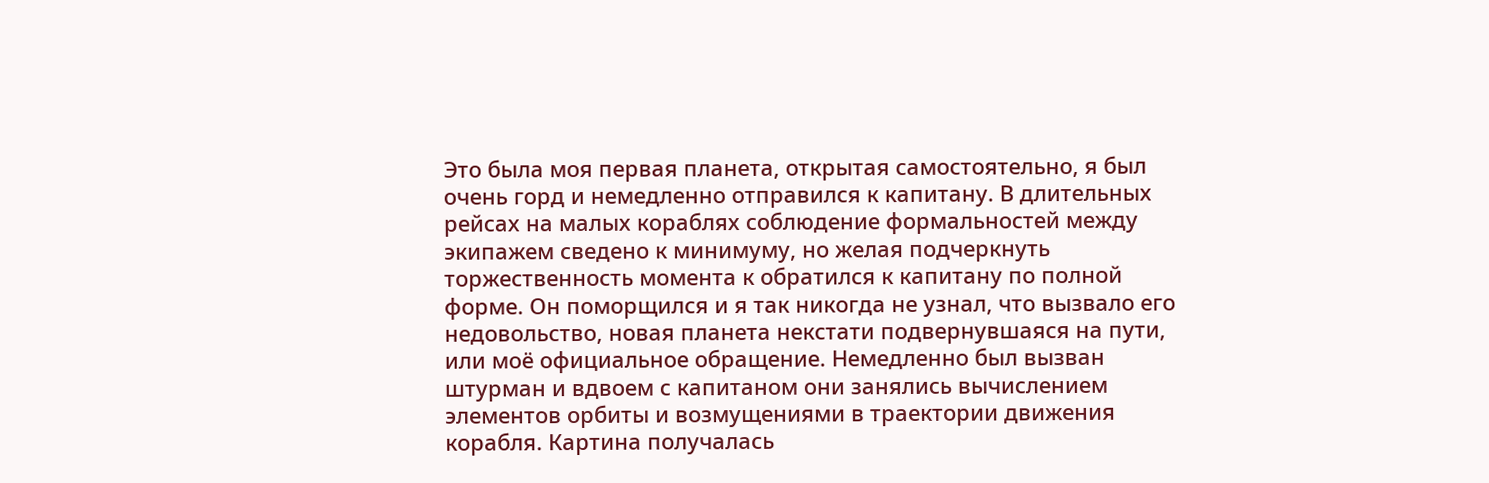Это была моя первая планета, открытая самостоятельно, я был очень горд и немедленно отправился к капитану. В длительных рейсах на малых кораблях соблюдение формальностей между экипажем сведено к минимуму, но желая подчеркнуть торжественность момента к обратился к капитану по полной форме. Он поморщился и я так никогда не узнал, что вызвало его недовольство, новая планета некстати подвернувшаяся на пути, или моё официальное обращение. Hемедленно был вызван штурман и вдвоем с капитаном они занялись вычислением элементов орбиты и возмущениями в траектории движения корабля. Картина получалась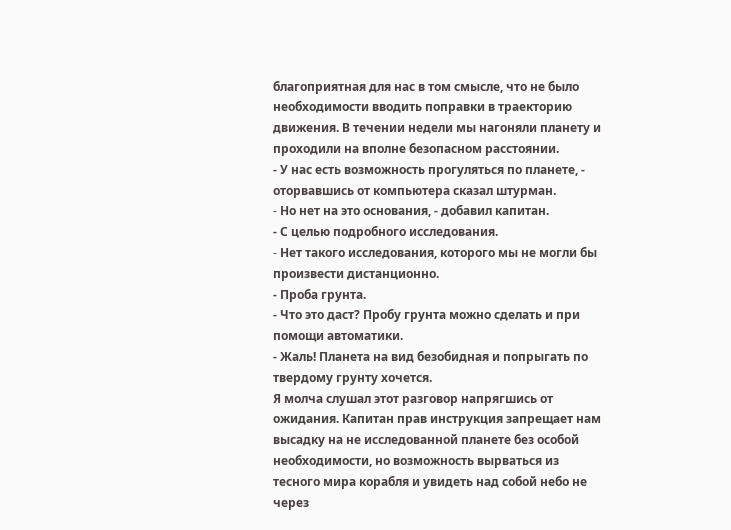благоприятная для нас в том смысле, что не было необходимости вводить поправки в траекторию движения. В течении недели мы нагоняли планету и проходили на вполне безопасном расстоянии.
- У нас есть возможность прогуляться по планете, - оторвавшись от компьютера сказал штурман.
- Hо нет на это основания, - добавил капитан.
- С целью подробного исследования.
- Hет такого исследования, которого мы не могли бы произвести дистанционно.
- Проба грунта.
- Что это даст? Пробу грунта можно сделать и при помощи автоматики.
- Жаль! Планета на вид безобидная и попрыгать по твердому грунту хочется.
Я молча слушал этот разговор напрягшись от ожидания. Капитан прав инструкция запрещает нам высадку на не исследованной планете без особой необходимости, но возможность вырваться из тесного мира корабля и увидеть над собой небо не через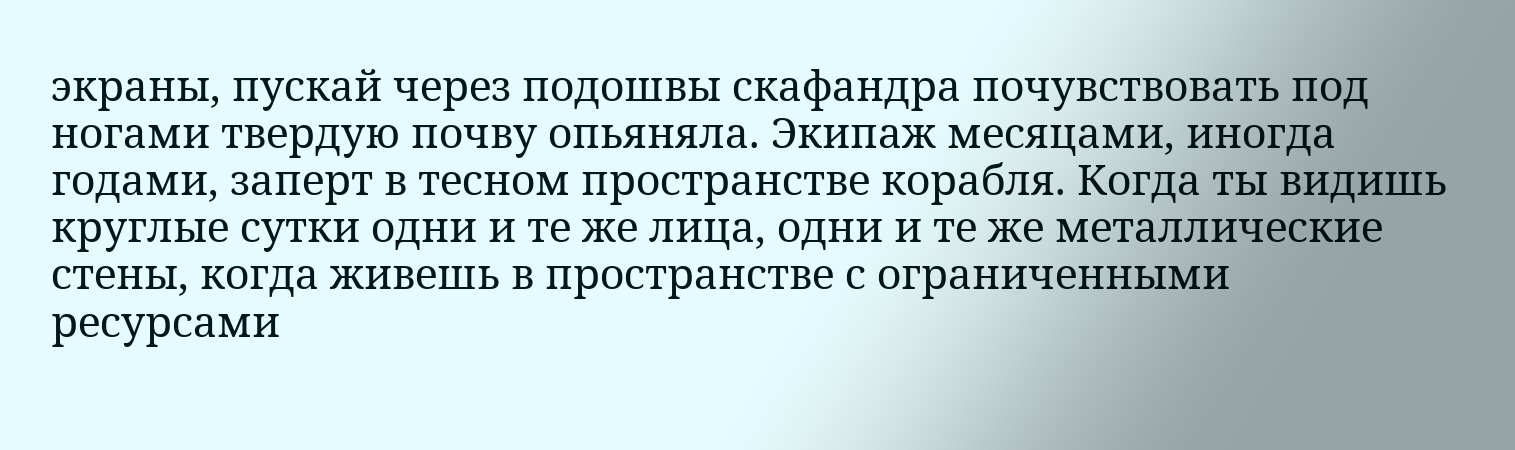экраны, пускай через подошвы скафандра почувствовать под ногами твердую почву опьяняла. Экипаж месяцами, иногда годами, заперт в тесном пространстве корабля. Когда ты видишь круглые сутки одни и те же лица, одни и те же металлические стены, когда живешь в пространстве с ограниченными ресурсами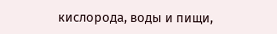кислорода, воды и пищи,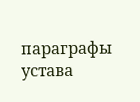параграфы устава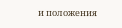и положения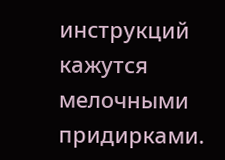инструкций кажутся мелочными придирками.